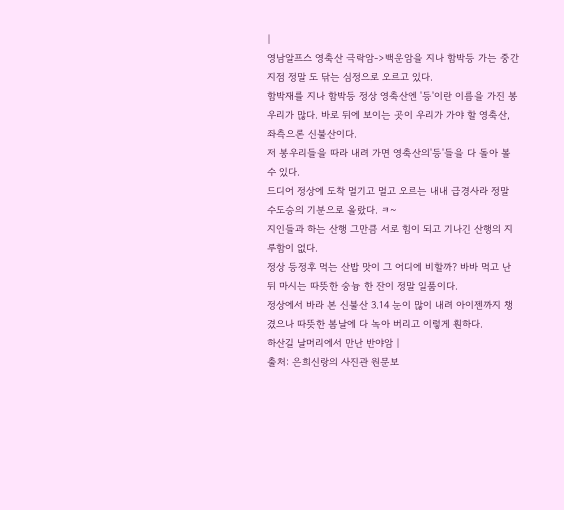|
영남알프스 영축산 극락암->백운암을 지나 함박등 가는 중간지점 정말 도 닦는 심정으로 오르고 있다.
함박재를 지나 함박등 정상 영축산엔 '등'이란 이름을 가진 봉우리가 많다. 바로 뒤에 보이는 곳이 우리가 가야 할 영축산, 좌측으론 신불산이다.
저 봉우리들을 따라 내려 가면 영축산의'등'들을 다 돌아 볼 수 있다.
드디어 정상에 도착 멀기고 멀고 오르는 내내 급경사라 정말 수도승의 기분으로 올랐다. ㅋ~
지인들과 하는 산행 그만큼 서로 힘이 되고 기나긴 산행의 지루함이 없다.
정상 등정후 먹는 산밥 맛이 그 어디에 비할까? 바바 먹고 난 뒤 마시는 따뜻한 숭늉 한 잔이 정말 일품이다.
정상에서 바라 본 신불산 3.14 눈이 많이 내려 아이젠까지 챙겼으나 따뜻한 봄날에 다 녹아 버리고 이렇게 훤하다.
하산길 날머리에서 만난 반야암 |
출처: 은희신랑의 사진관 원문보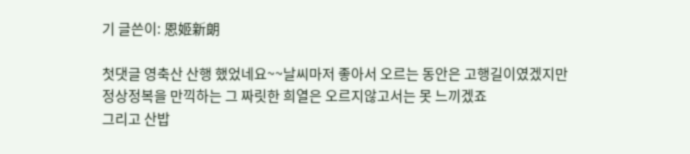기 글쓴이: 恩姬新朗

첫댓글 영축산 산행 했었네요~~날씨마저 좋아서 오르는 동안은 고행길이였겠지만
정상정복을 만끽하는 그 짜릿한 희열은 오르지않고서는 못 느끼겠죠
그리고 산밥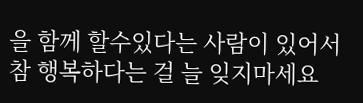을 함께 할수있다는 사람이 있어서 참 행복하다는 걸 늘 잊지마세요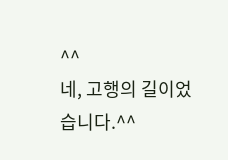^^
네, 고행의 길이었습니다.^^